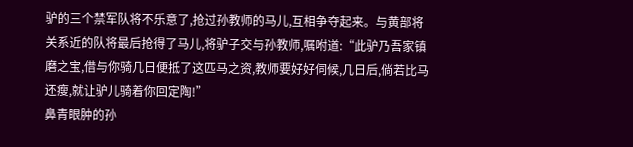驴的三个禁军队将不乐意了,抢过孙教师的马儿,互相争夺起来。与黄部将关系近的队将最后抢得了马儿,将驴子交与孙教师,嘱咐道:“此驴乃吾家镇磨之宝,借与你骑几日便抵了这匹马之资,教师要好好伺候,几日后,倘若比马还瘦,就让驴儿骑着你回定陶!”
鼻青眼肿的孙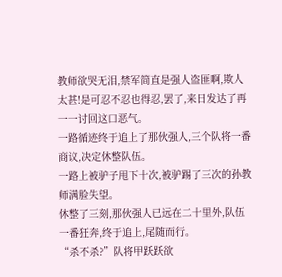教师欲哭无泪,禁军简直是强人盗匪啊,欺人太甚!是可忍不忍也得忍,罢了,来日发达了再一一讨回这口恶气。
一路循迹终于追上了那伙强人,三个队将一番商议,决定休整队伍。
一路上被驴子甩下十次,被驴踢了三次的孙教师满脸失望。
休整了三刻,那伙强人已远在二十里外,队伍一番狂奔,终于追上,尾随而行。
“杀不杀?”队将甲跃跃欲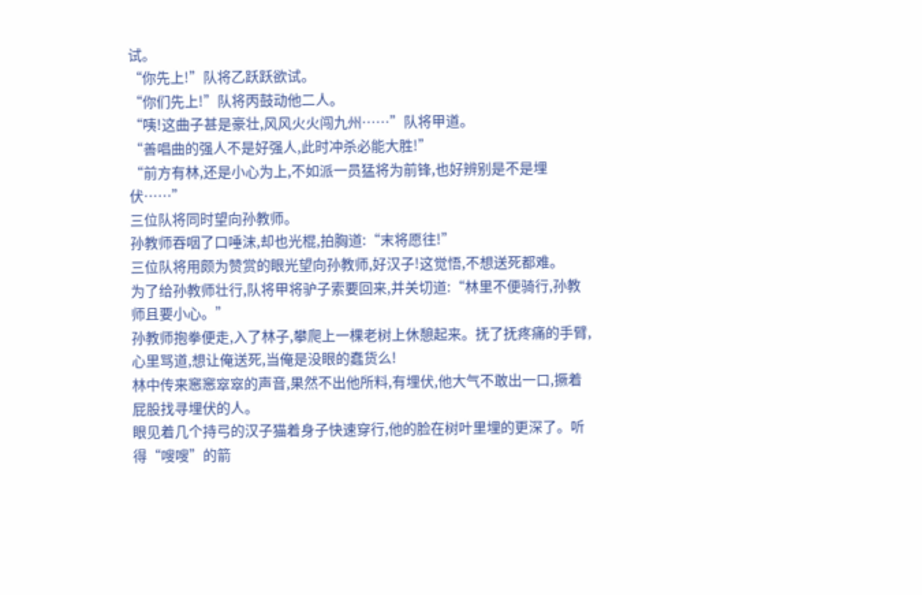试。
“你先上!”队将乙跃跃欲试。
“你们先上!”队将丙鼓动他二人。
“咦!这曲子甚是豪壮,风风火火闯九州……”队将甲道。
“善唱曲的强人不是好强人,此时冲杀必能大胜!”
“前方有林,还是小心为上,不如派一员猛将为前锋,也好辨别是不是埋伏……”
三位队将同时望向孙教师。
孙教师吞咽了口唾沫,却也光棍,拍胸道:“末将愿往!”
三位队将用颇为赞赏的眼光望向孙教师,好汉子!这觉悟,不想送死都难。
为了给孙教师壮行,队将甲将驴子索要回来,并关切道:“林里不便骑行,孙教师且要小心。”
孙教师抱拳便走,入了林子,攀爬上一棵老树上休憩起来。抚了抚疼痛的手臂,心里骂道,想让俺送死,当俺是没眼的蠢货么!
林中传来窸窸窣窣的声音,果然不出他所料,有埋伏,他大气不敢出一口,撅着屁股找寻埋伏的人。
眼见着几个持弓的汉子猫着身子快速穿行,他的脸在树叶里埋的更深了。听得“嗖嗖”的箭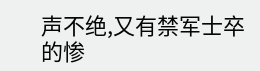声不绝,又有禁军士卒的惨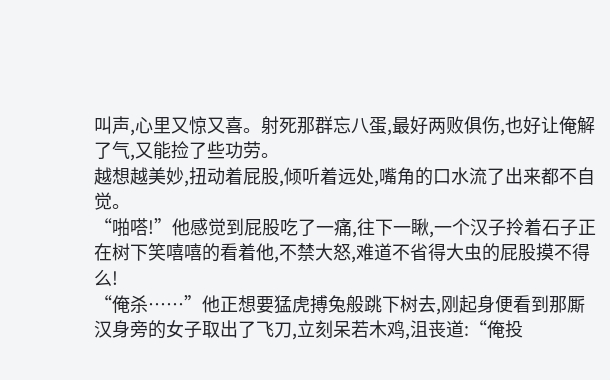叫声,心里又惊又喜。射死那群忘八蛋,最好两败俱伤,也好让俺解了气,又能捡了些功劳。
越想越美妙,扭动着屁股,倾听着远处,嘴角的口水流了出来都不自觉。
“啪嗒!”他感觉到屁股吃了一痛,往下一瞅,一个汉子拎着石子正在树下笑嘻嘻的看着他,不禁大怒,难道不省得大虫的屁股摸不得么!
“俺杀……”他正想要猛虎搏兔般跳下树去,刚起身便看到那厮汉身旁的女子取出了飞刀,立刻呆若木鸡,沮丧道:“俺投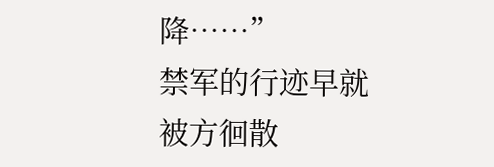降……”
禁军的行迹早就被方徊散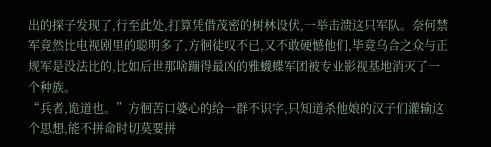出的探子发现了,行至此处,打算凭借茂密的树林设伏,一举击溃这只军队。奈何禁军竟然比电视剧里的聪明多了,方徊徒叹不已,又不敢硬憾他们,毕竟乌合之众与正规军是没法比的,比如后世那啥蹦得最凶的雅蠛蝶军团被专业影视基地消灭了一个种族。
“兵者,诡道也。”方徊苦口婆心的给一群不识字,只知道杀他娘的汉子们灌输这个思想,能不拼命时切莫要拼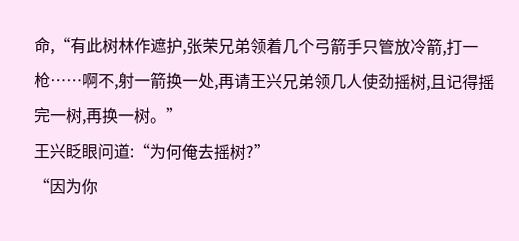命,“有此树林作遮护,张荣兄弟领着几个弓箭手只管放冷箭,打一枪……啊不,射一箭换一处,再请王兴兄弟领几人使劲摇树,且记得摇完一树,再换一树。”
王兴眨眼问道:“为何俺去摇树?”
“因为你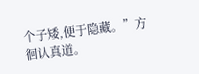个子矮,便于隐藏。”方徊认真道。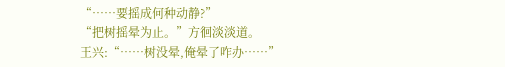“……要摇成何种动静?”
“把树摇晕为止。”方徊淡淡道。
王兴:“……树没晕,俺晕了咋办……”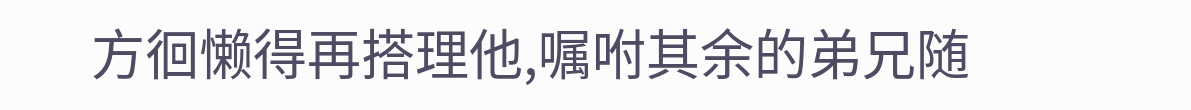方徊懒得再搭理他,嘱咐其余的弟兄随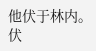他伏于林内。
伏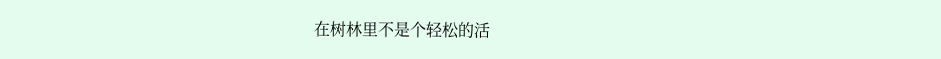在树林里不是个轻松的活